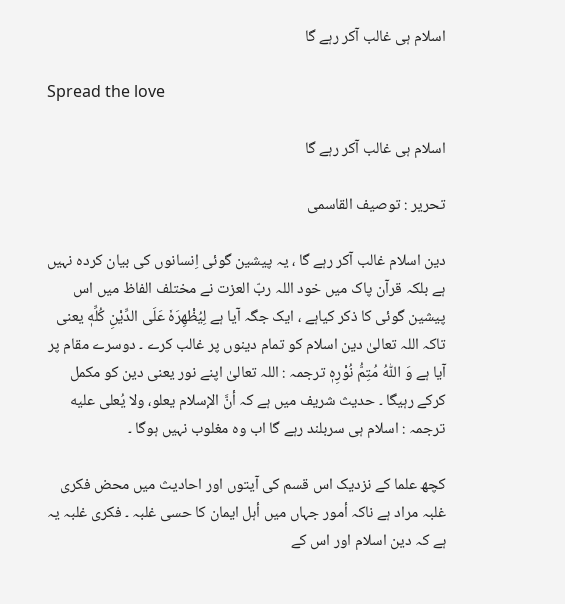اسلام ہی غالب آکر رہے گا

Spread the love

اسلام ہی غالب آکر رہے گا

تحریر : توصیف القاسمی

دین اسلام غالب آکر رہے گا ، یہ پیشین گوئی اِنسانوں کی بیان کردہ نہیں ہے بلکہ قرآن پاک میں خود اللہ ربّ العزت نے مختلف الفاظ میں اس پیشین گوئی کا ذکر کیاہے ، ایک جگہ آیا ہے لِیُظْهِرَهٗ عَلَى الدِّیْنِ كُلِّهٖ یعنی تاکہ اللہ تعالیٰ دین اسلام کو تمام دینوں پر غالب کرے ۔ دوسرے مقام پر آیا ہے وَ اللّٰهُ مُتِمُّ نُوْرِهٖ ترجمہ : اللہ تعالیٰ اپنے نور یعنی دین کو مکمل کرکے رہیگا ۔ حدیث شریف میں ہے کہ أنَّ الإسلام يعلو، ولا يُعلى عليه ترجمہ : اسلام ہی سربلند رہے گا اب وہ مغلوب نہیں ہوگا ۔

کچھ علما کے نزدیک اس قسم کی آیتوں اور احادیث میں محض فکری غلبہ مراد ہے ناکہ أمور جہاں میں أہل ایمان کا حسی غلبہ ۔ فکری غلبہ یہ ہے کہ دین اسلام اور اس کے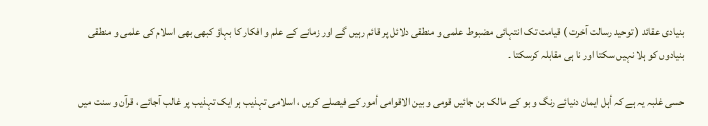بنیادی عقائد ( توحید رسالت آخرت ) قیامت تک انتہائی مضبوط علمی و منطقی دلائل پر قائم رہیں گے اور زمانے کے علم و افکار کا بہاؤ کبھی بھی اسلام کی علمی و منطقی بنیادوں کو ہلا نہیں سکتا اور نا ہی مقابلہ کرسکتا ۔

حسی غلبہ یہ ہے کہ أہل ایمان دنیائے رنگ و بو کے مالک بن جائیں قومی و بین الاقوامی أمور کے فیصلے کریں ، اسلامی تہذیب ہر ایک تہذیب پر غالب آجائے ، قرآن و سنت میں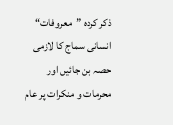ذکر کردہ ”معروفات“ انسانی سماج کا لازمی حصہ بن جائیں اور محرمات و منکرات پر عام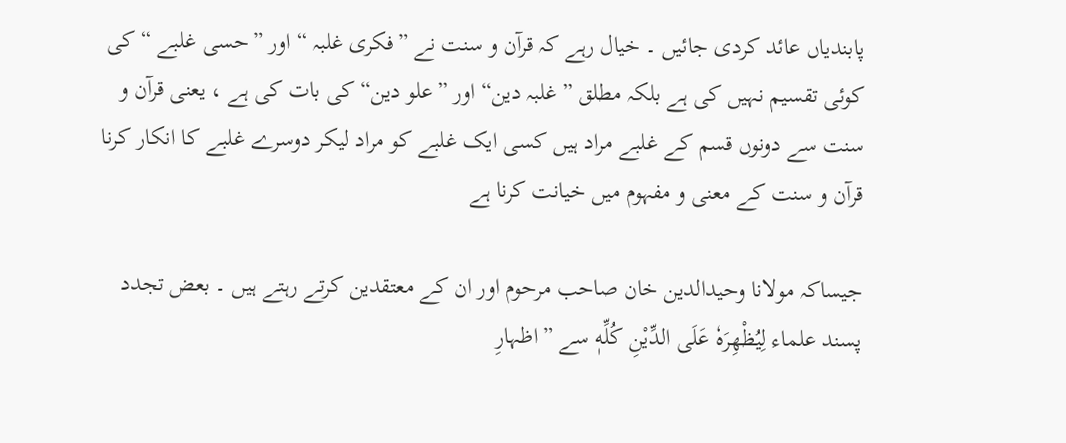پابندیاں عائد کردی جائیں ۔ خیال رہے کہ قرآن و سنت نے ”فکری غلبہ “ اور ”حسی غلبے “ کی کوئی تقسیم نہیں کی ہے بلکہ مطلق ”غلبہ دین“ اور ”علو دین“ کی بات کی ہے ، یعنی قرآن و سنت سے دونوں قسم کے غلبے مراد ہیں کسی ایک غلبے کو مراد لیکر دوسرے غلبے کا انکار کرنا قرآن و سنت کے معنی و مفہوم میں خیانت کرنا ہے

جیساکہ مولانا وحیدالدین خان صاحب مرحوم اور ان کے معتقدین کرتے رہتے ہیں ۔ بعض تجدد پسند علماء لِیُظْهِرَهٗ عَلَى الدِّیْنِ كُلِّهٖ سے ”اظہارِ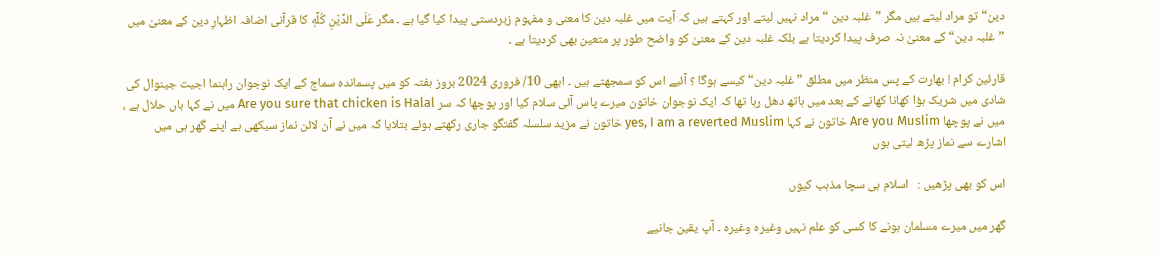دین“ تو مراد لیتے ہیں مگر ”غلبہ دین “ مراد نہیں لیتے اور کہتے ہیں کہ آیت میں غلبہ دین کا معنی و مفہوم زبردستی پیدا کیا گیا ہے ۔ مگر عَلَى الدِّیْنِ كُلِّهٖ کا قرآنی اضافہ اظہارِ دین کے معنیٰ میں ”غلبہ دین“ کے معنیٰ نہ صرف پیدا کردیتا ہے بلکہ غلبہ دین کے معنیٰ کو واضح طور پر متعین بھی کردیتا ہے ۔

قارئین کرام ! بھارت کے پس منظر میں مطلق ” غلبہ دین“ کیسے ہوگا ؟ آئیے اس کو سمجھتے ہیں ۔ ابھی 10/ فروری 2024 بروز ہفتہ کو میں پسماندہ سماج کے ایک نوجوان راہنما اجیت جینوال کی شادی میں شریک ہؤا کھانا کھانے کے بعد میں ہاتھ دھل رہا تھا کہ ایک نوجوان خاتون میرے پاس آئی سلام کیا اور پوچھا کہ سر Are you sure that chicken is Halal میں نے کہا ہاں حلال ہے ، میں نے پوچھا Are you Muslim خاتون نے کہا yes, I am a reverted Muslim خاتون نے مزید سلسلہ گفتگو جاری رکھتے ہوئے بتلایا کہ میں نے آن لائن نماز سیکھی ہے اپنے گھر ہی میں اشارے سے نماز پڑھ لیتی ہوں

اس کو بھی پڑھیں :   اسلام ہی سچا مذہب کیوں

گھر میں میرے مسلمان ہونے کا کسی کو علم نہیں وغیرہ وغیرہ ۔ آپ یقین جانیے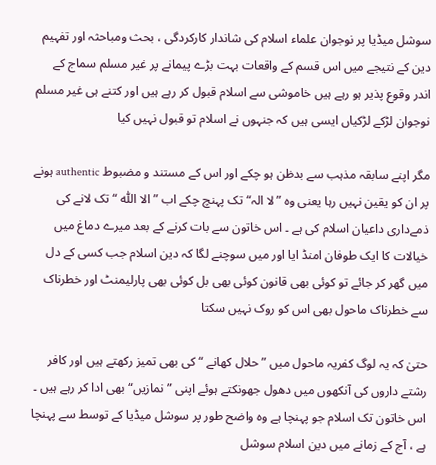سوشل میڈیا پر نوجوان علماء اسلام کی شاندار کارکردگی ، بحث ومباحثہ اور تفہیم دین کے نتیجے میں اس قسم کے واقعات بہت بڑے پیمانے پر غیر مسلم سماج کے اندر وقوع پذیر ہو رہے ہیں خاموشی سے اسلام قبول کر رہے ہیں اور کتنے ہی غیر مسلم نوجوان لڑکے لڑکیاں ایسی ہیں کہ جنہوں نے اسلام تو قبول نہیں کیا

مگر اپنے سابقہ مذہب سے بدظن ہو چکے اور اس کے مستند و مضبوط authentic ہونے پر ان کو یقین نہیں رہا یعنی وہ ”لا الہ“ تک پہنچ چکے اب ”الا اللّٰہ “ تک لانے کی ذمےداری داعیان اسلام کی ہے ۔ اس خاتون سے بات کرنے کے بعد میرے دماغ میں خیالات کا ایک طوفان امنڈ ایا اور میں سوچنے لگا کہ دین اسلام جب کسی کے دل میں گھر کر جائے تو کوئی بھی قانون کوئی بھی بل کوئی بھی پارلیمنٹ اور خطرناک سے خطرناک ماحول بھی اس کو روک نہیں سکتا

حتیٰ کہ یہ لوگ کفریہ ماحول میں ”حلال کھانے “ کی بھی تمیز رکھتے ہیں اور کافر رشتے داروں کی آنکھوں میں دھول جھونکتے ہوئے اپنی ”نمازیں“ بھی ادا کر رہے ہیں ۔ اس خاتون تک اسلام جو پہنچا ہے وہ واضح طور پر سوشل میڈیا کے توسط سے پہنچا ہے ، آج کے زمانے میں دین اسلام سوشل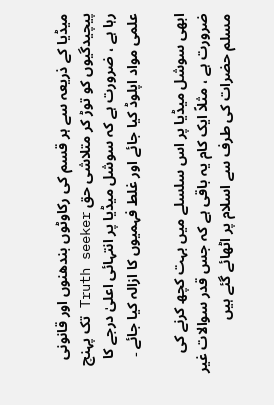میڈیا کے ذریعہ سے ہر قسم کی رکاوٹوں بندھنوں اور قانونی پیچیدگیوں کو توڑ کر متلاشی حق Truth seeker تک پہنچ رہا ہے ، ضرورت ہے کہ سوشل میڈیا پر انتہائی اعلیٰ درجے کا علمی مواد اپلوڈ کیا جائے اور غلط فہمیوں کا ازالہ کیا جائے ۔

ابھی سوشل میڈیا پر اس سلسلے میں بہت کچھ کرنے کی ضرورت ہے ، مثلاً ایک کام یہ باقی ہے کہ جس قدر سوالات غیر مسلم حضرات کی طرف سے اسلام پر اٹھائے گئے ہیں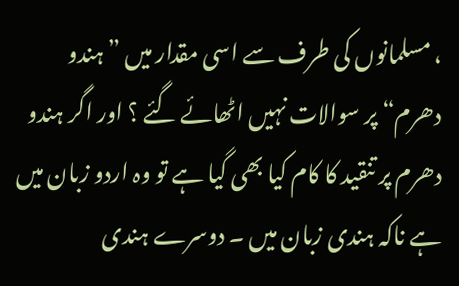، مسلمانوں کی طرف سے اسی مقدار میں ”ہندو دھرم“ پر سوالات نہیں اٹھائے گئے ؟ اور اگر ہندو دھرم پر تنقید کا کام کیا بھی گیا ہے تو وہ اردو زبان میں ہے ناکہ ہندی زبان میں ۔ دوسرے ہندی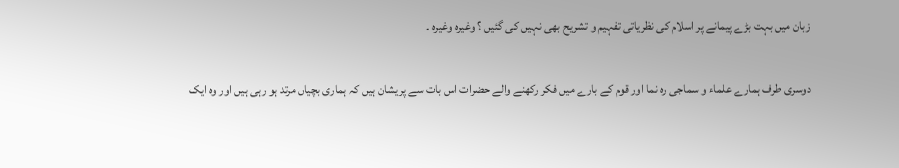زبان میں بہت بڑے پیمانے پر اسلام کی نظریاتی تفہیم و تشریح بھی نہیں کی گئیں ؟ وغیرہ وغیرہ ۔

دوسری طرف ہمارے علماء و سماجی رہ نما اور قوم کے بارے میں فکر رکھنے والے حضرات اس بات سے پریشان ہیں کہ ہماری بچیاں مرتد ہو رہی ہیں اور وہ ایک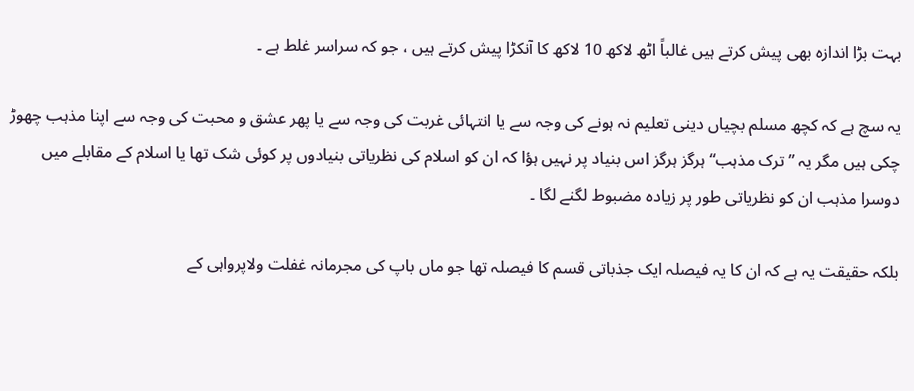بہت بڑا اندازہ بھی پیش کرتے ہیں غالباً اٹھ لاکھ 10 لاکھ کا آنکڑا پیش کرتے ہیں ، جو کہ سراسر غلط ہے ۔

یہ سچ ہے کہ کچھ مسلم بچیاں دینی تعلیم نہ ہونے کی وجہ سے یا انتہائی غربت کی وجہ سے یا پھر عشق و محبت کی وجہ سے اپنا مذہب چھوڑ چکی ہیں مگر یہ ”ترک مذہب“ ہرگز ہرگز اس بنیاد پر نہیں ہؤا کہ ان کو اسلام کی نظریاتی بنیادوں پر کوئی شک تھا یا اسلام کے مقابلے میں دوسرا مذہب ان کو نظریاتی طور پر زیادہ مضبوط لگنے لگا ۔

بلکہ حقیقت یہ ہے کہ ان کا یہ فیصلہ ایک جذباتی قسم کا فیصلہ تھا جو ماں باپ کی مجرمانہ غفلت ولاپرواہی کے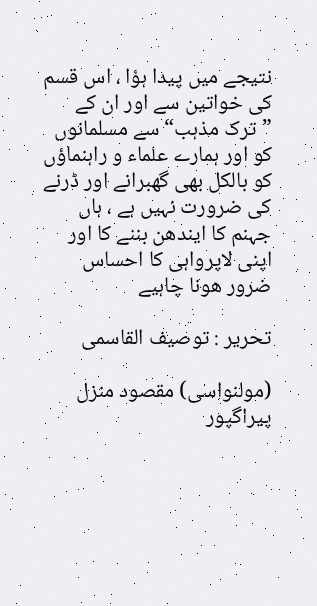نتیجے میں پیدا ہؤا ، اس قسم کی خواتین سے اور ان کے ”ترک مذہب“ سے مسلمانوں کو اور ہمارے علماء و راہنماؤں کو بالکل بھی گھبرانے اور ڈرنے کی ضرورت نہیں ہے ، ہاں جہنم کا ایندھن بننے کا اور اپنی لاپرواہی کا احساس ضرور ھونا چاہیے

تحریر : توصیف القاسمی

(مولنواسی) مقصود منزل پیراگپور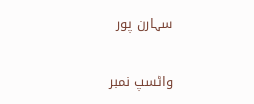سہارن پور

واٹسپ نمبر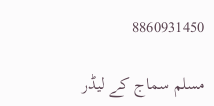8860931450

مسلم سماج کے لیڈر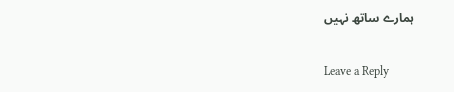ہمارے ساتھ نہیں

Leave a Reply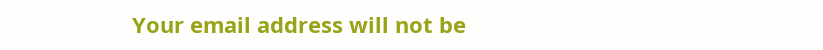Your email address will not be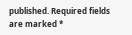published. Required fields are marked *